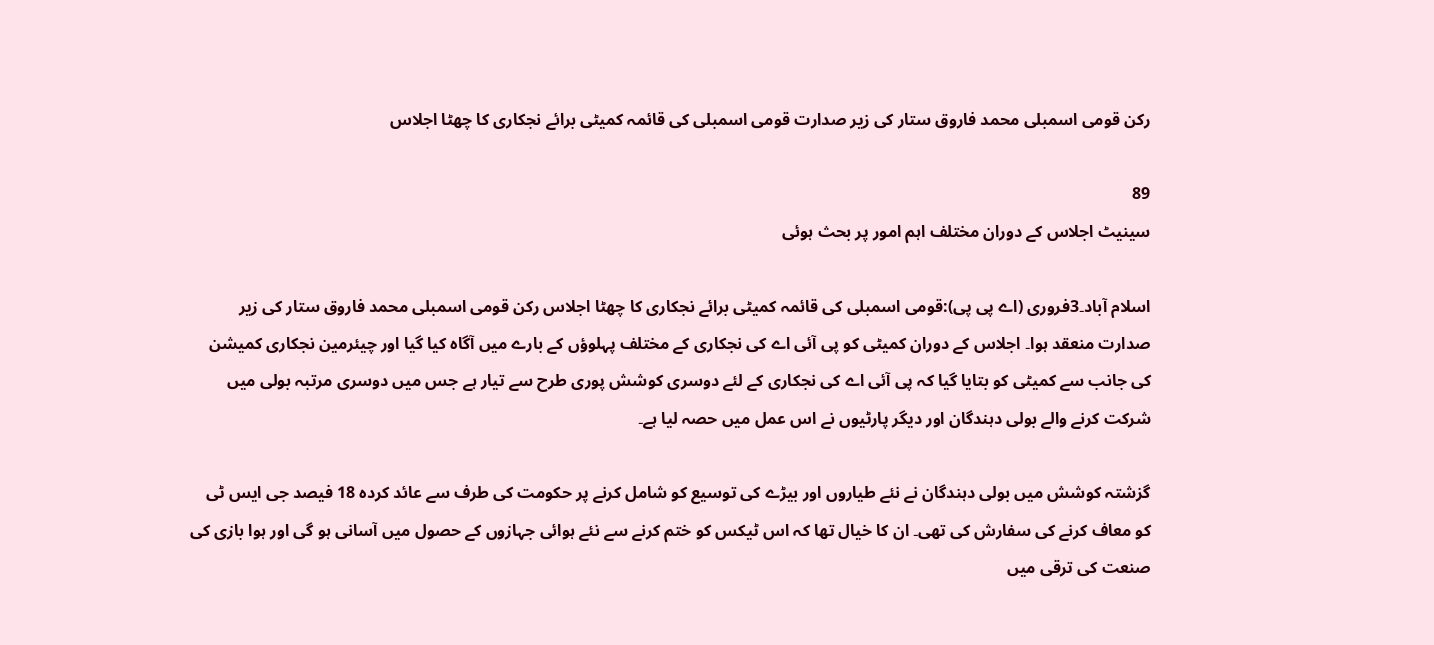رکن قومی اسمبلی محمد فاروق ستار کی زیر صدارت قومی اسمبلی کی قائمہ کمیٹی برائے نجکاری کا چھٹا اجلاس

89
سینیٹ اجلاس کے دوران مختلف اہم امور پر بحث ہوئی

اسلام آباد۔3فروری (اے پی پی):قومی اسمبلی کی قائمہ کمیٹی برائے نجکاری کا چھٹا اجلاس رکن قومی اسمبلی محمد فاروق ستار کی زیر صدارت منعقد ہوا۔ اجلاس کے دوران کمیٹی کو پی آئی اے کی نجکاری کے مختلف پہلوؤں کے بارے میں آگاہ کیا گیا اور چیئرمین نجکاری کمیشن کی جانب سے کمیٹی کو بتایا گیا کہ پی آئی اے کی نجکاری کے لئے دوسری کوشش پوری طرح سے تیار ہے جس میں دوسری مرتبہ بولی میں شرکت کرنے والے بولی دہندگان اور دیگر پارٹیوں نے اس عمل میں حصہ لیا ہے۔

گزشتہ کوشش میں بولی دہندگان نے نئے طیاروں اور بیڑے کی توسیع کو شامل کرنے پر حکومت کی طرف سے عائد کردہ 18 فیصد جی ایس ٹی کو معاف کرنے کی سفارش کی تھی۔ ان کا خیال تھا کہ اس ٹیکس کو ختم کرنے سے نئے ہوائی جہازوں کے حصول میں آسانی ہو گی اور ہوا بازی کی صنعت کی ترقی میں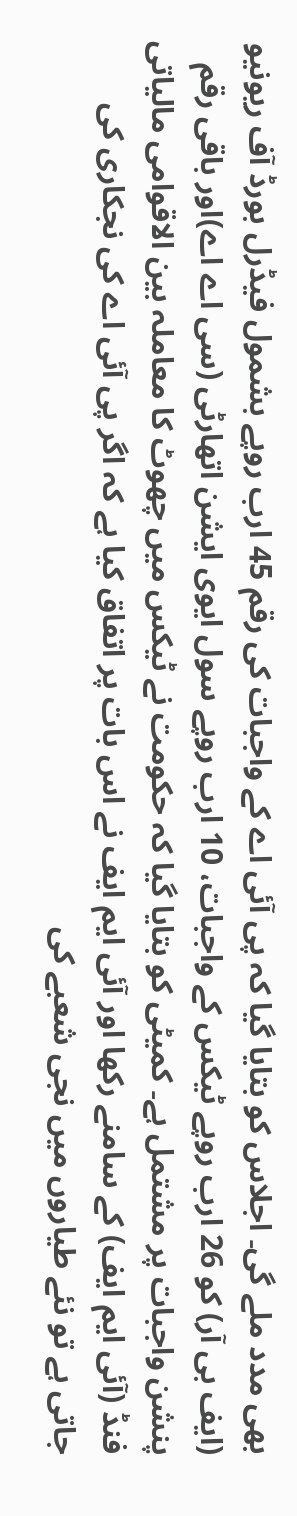بھی مدد ملے گی۔ اجلاس کو بتایا گیا کہ پی آئی اے کے واجبات کی رقم 45 ارب روپے بشمول فیڈرل بورڈ آف ریونیو (ایف بی آر) کو 26 ارب روپے ٹیکس کے واجبات، 10 ارب روپے سول ایوی ایشن اتھارٹی (سی اے اے)اور باقی رقم پنشن واجبات پر مشتمل ہے۔ کمیٹی کو بتایا گیا کہ حکومت نے ٹیکس میں چھوٹ کا معاملہ بین الاقوامی مالیاتی فنڈ (آئی ایم ایف) کے سامنے رکھا اور آئی ایم ایف نے اس بات پر اتفاق کیا ہے کہ اگر پی آئی اے کی نجکاری کی جاتی ہے تو نئے طیاروں میں نجی شعبے کی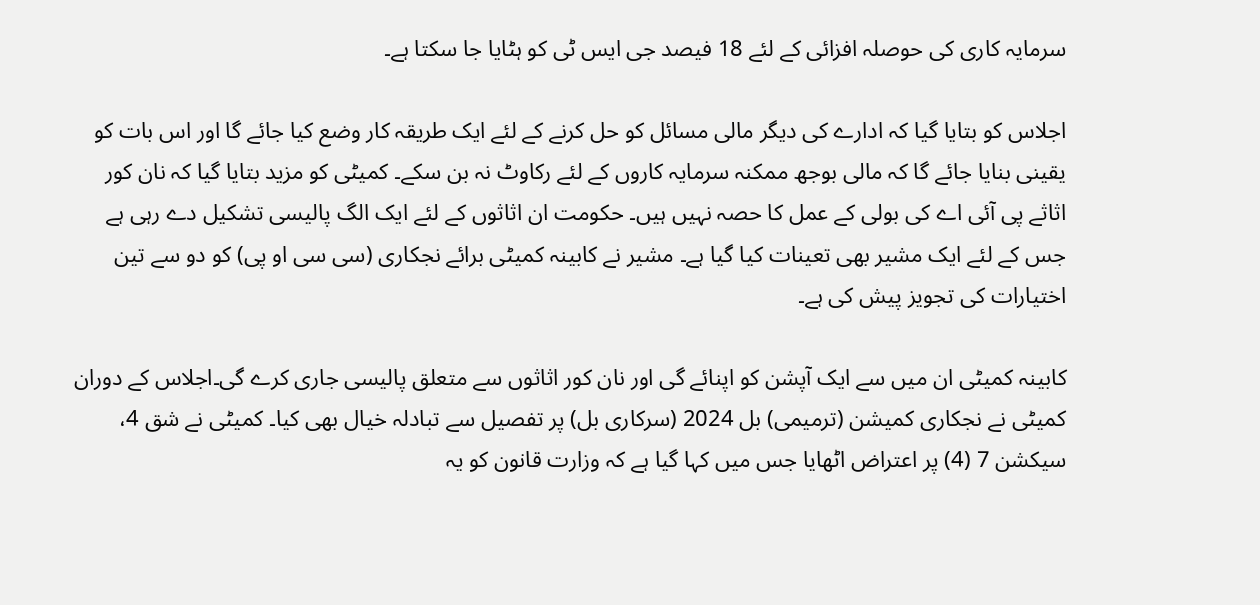سرمایہ کاری کی حوصلہ افزائی کے لئے 18 فیصد جی ایس ٹی کو ہٹایا جا سکتا ہے۔

اجلاس کو بتایا گیا کہ ادارے کی دیگر مالی مسائل کو حل کرنے کے لئے ایک طریقہ کار وضع کیا جائے گا اور اس بات کو یقینی بنایا جائے گا کہ مالی بوجھ ممکنہ سرمایہ کاروں کے لئے رکاوٹ نہ بن سکے۔ کمیٹی کو مزید بتایا گیا کہ نان کور اثاثے پی آئی اے کی بولی کے عمل کا حصہ نہیں ہیں۔ حکومت ان اثاثوں کے لئے ایک الگ پالیسی تشکیل دے رہی ہے جس کے لئے ایک مشیر بھی تعینات کیا گیا ہے۔ مشیر نے کابینہ کمیٹی برائے نجکاری (سی سی او پی) کو دو سے تین اختیارات کی تجویز پیش کی ہے۔

کابینہ کمیٹی ان میں سے ایک آپشن کو اپنائے گی اور نان کور اثاثوں سے متعلق پالیسی جاری کرے گی۔اجلاس کے دوران کمیٹی نے نجکاری کمیشن (ترمیمی) بل 2024 (سرکاری بل) پر تفصیل سے تبادلہ خیال بھی کیا۔ کمیٹی نے شق 4، سیکشن 7 (4) پر اعتراض اٹھایا جس میں کہا گیا ہے کہ وزارت قانون کو یہ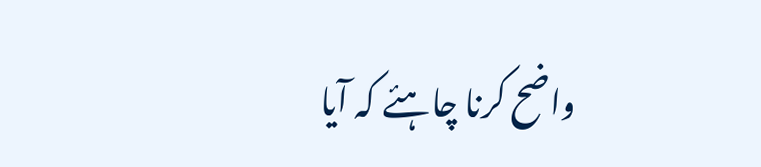واضح کرنا چاہئے کہ آیا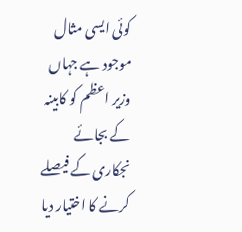کوئی ایسی مثال موجود ہے جہاں وزیر اعظم کو کابینہ کے بجائے نجکاری کے فیصلے کرنے کا اختیار دیا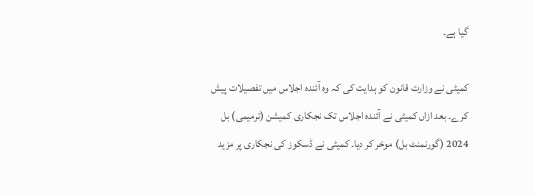گیا ہے۔

کمیٹی نے وزارت قانون کو ہدایت کی کہ وہ آئندہ اجلاس میں تفصیلات پیش کرے۔ بعد ازاں کمیٹی نے آئندہ اجلاس تک نجکاری کمیشن (ترمیمی) بل 2024 (گورنمنٹ بل) موخر کر دیا۔ کمیٹی نے ڈسکوز کی نجکاری پر مزید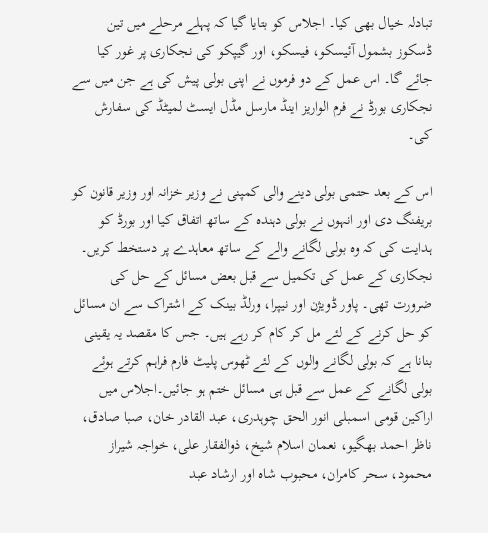تبادلہ خیال بھی کیا۔ اجلاس کو بتایا گیا کہ پہلے مرحلے میں تین ڈسکوز بشمول آئیسکو، فیسکو، اور گیپکو کی نجکاری پر غور کیا جائے گا۔ اس عمل کے دو فرموں نے اپنی بولی پیش کی ہے جن میں سے نجکاری بورڈ نے فرم الواریز اینڈ مارسل مڈل ایسٹ لمیٹڈ کی سفارش کی۔

اس کے بعد حتمی بولی دینے والی کمپنی نے وزیر خزانہ اور وزیر قانون کو بریفنگ دی اور انہوں نے بولی دہندہ کے ساتھ اتفاق کیا اور بورڈ کو ہدایت کی کہ وہ بولی لگانے والے کے ساتھ معاہدے پر دستخط کریں۔ نجکاری کے عمل کی تکمیل سے قبل بعض مسائل کے حل کی ضرورت تھی۔ پاور ڈویژن اور نیپرا، ورلڈ بینک کے اشتراک سے ان مسائل کو حل کرنے کے لئے مل کر کام کر رہے ہیں۔ جس کا مقصد یہ یقینی بنانا ہے کہ بولی لگانے والوں کے لئے ٹھوس پلیٹ فارم فراہم کرتے ہوئے بولی لگانے کے عمل سے قبل ہی مسائل ختم ہو جائیں۔اجلاس میں اراکین قومی اسمبلی انور الحق چوہدری، عبد القادر خان، صبا صادق، ناظر احمد بھگیو، نعمان اسلام شیخ، ذوالفقار علی، خواجہ شیراز محمود، سحر کامران، محبوب شاہ اور ارشاد عبد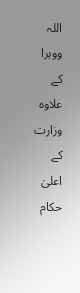اللہ ووہرا کے علاوہ وزارت کے اعلیٰ حکام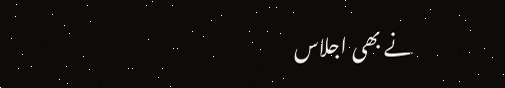نے بھی اجلاس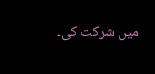میں شرکت کی۔